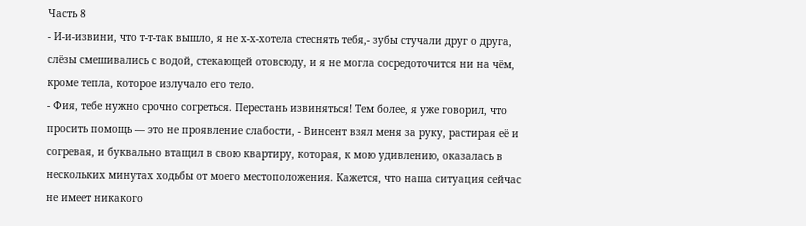Часть 8
- И-и-извини, что т-т-так вышло, я не х-х-хотела стеснять тебя,- зубы стучали друг о друга, слёзы смешивались с водой, стекающей отовсюду, и я не могла сосредоточится ни на чём, кроме тепла, которое излучало его тело.
- Фия, тебе нужно срочно согреться. Перестань извиняться! Тем более, я уже говорил, что просить помощь — это не проявление слабости, - Винсент взял меня за руку, растирая её и согревая, и буквально втащил в свою квартиру, которая, к мою удивлению, оказалась в нескольких минутах ходьбы от моего местоположения. Кажется, что наша ситуация сейчас не имеет никакого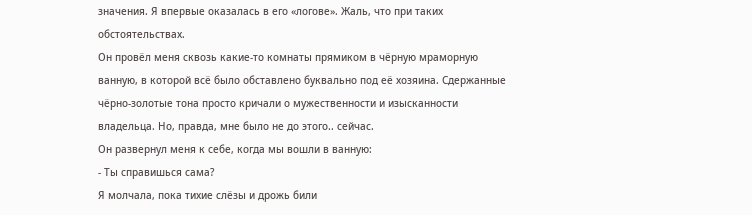значения. Я впервые оказалась в его «логове». Жаль, что при таких обстоятельствах.
Он провёл меня сквозь какие-то комнаты прямиком в чёрную мраморную ванную, в которой всё было обставлено буквально под её хозяина. Сдержанные чёрно-золотые тона просто кричали о мужественности и изысканности владельца. Но, правда, мне было не до этого.. сейчас.
Он развернул меня к себе, когда мы вошли в ванную:
- Ты справишься сама?
Я молчала, пока тихие слёзы и дрожь били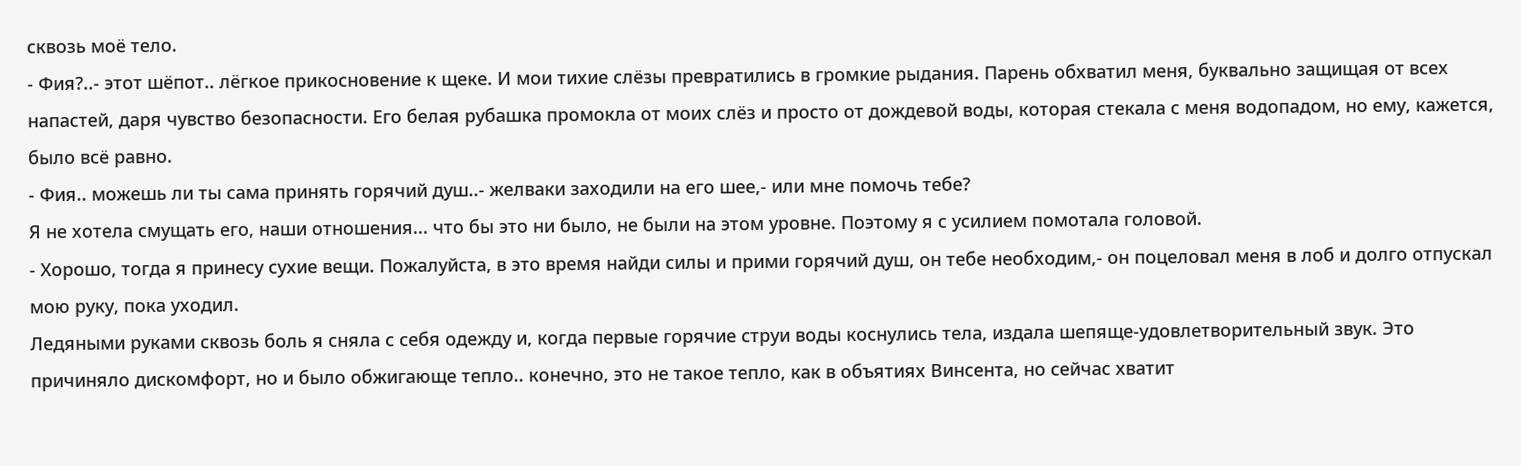сквозь моё тело.
- Фия?..- этот шёпот.. лёгкое прикосновение к щеке. И мои тихие слёзы превратились в громкие рыдания. Парень обхватил меня, буквально защищая от всех напастей, даря чувство безопасности. Его белая рубашка промокла от моих слёз и просто от дождевой воды, которая стекала с меня водопадом, но ему, кажется, было всё равно.
- Фия.. можешь ли ты сама принять горячий душ..- желваки заходили на его шее,- или мне помочь тебе?
Я не хотела смущать его, наши отношения... что бы это ни было, не были на этом уровне. Поэтому я с усилием помотала головой.
- Хорошо, тогда я принесу сухие вещи. Пожалуйста, в это время найди силы и прими горячий душ, он тебе необходим,- он поцеловал меня в лоб и долго отпускал мою руку, пока уходил.
Ледяными руками сквозь боль я сняла с себя одежду и, когда первые горячие струи воды коснулись тела, издала шепяще-удовлетворительный звук. Это причиняло дискомфорт, но и было обжигающе тепло.. конечно, это не такое тепло, как в объятиях Винсента, но сейчас хватит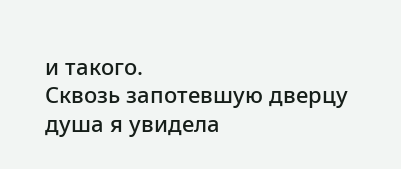и такого.
Сквозь запотевшую дверцу душа я увидела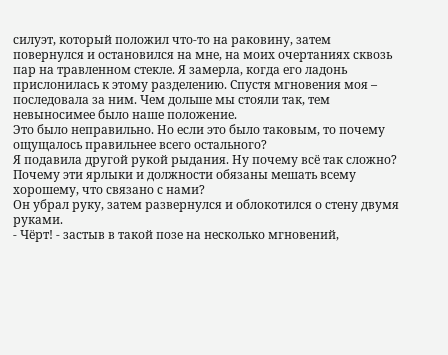силуэт, который положил что-то на раковину, затем повернулся и остановился на мне, на моих очертаниях сквозь пар на травленном стекле. Я замерла, когда его ладонь прислонилась к этому разделению. Спустя мгновения моя – последовала за ним. Чем дольше мы стояли так, тем невыносимее было наше положение.
Это было неправильно. Но если это было таковым, то почему ощущалось правильнее всего остального?
Я подавила другой рукой рыдания. Ну почему всё так сложно? Почему эти ярлыки и должности обязаны мешать всему хорошему, что связано с нами?
Он убрал руку, затем развернулся и облокотился о стену двумя руками.
- Чёрт! - застыв в такой позе на несколько мгновений,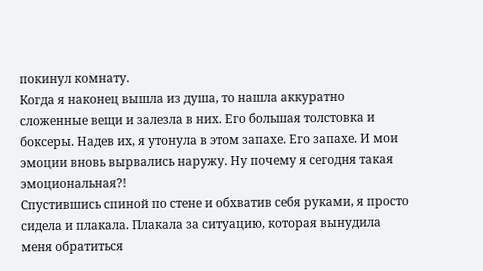покинул комнату.
Когда я наконец вышла из душа, то нашла аккуратно сложенные вещи и залезла в них. Его большая толстовка и боксеры. Надев их, я утонула в этом запахе. Его запахе. И мои эмоции вновь вырвались наружу. Ну почему я сегодня такая эмоциональная?!
Спустившись спиной по стене и обхватив себя руками, я просто сидела и плакала. Плакала за ситуацию, которая вынудила меня обратиться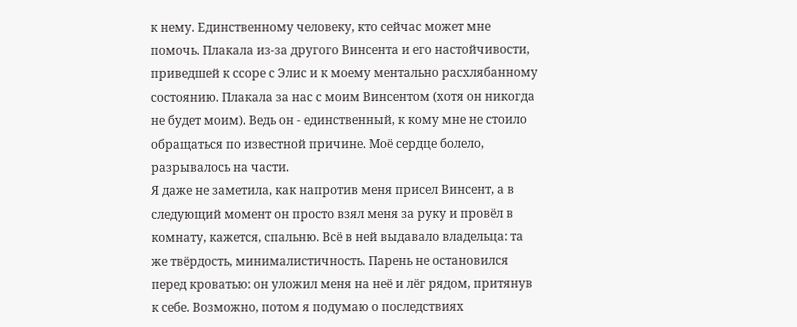к нему. Единственному человеку, кто сейчас может мне помочь. Плакала из-за другого Винсента и его настойчивости, приведшей к ссоре с Элис и к моему ментально расхлябанному состоянию. Плакала за нас с моим Винсентом (хотя он никогда не будет моим). Ведь он - единственный, к кому мне не стоило обращаться по известной причине. Моё сердце болело, разрывалось на части.
Я даже не заметила, как напротив меня присел Винсент, а в следующий момент он просто взял меня за руку и провёл в комнату, кажется, спальню. Всё в ней выдавало владельца: та же твёрдость, минималистичность. Парень не остановился перед кроватью: он уложил меня на неё и лёг рядом, притянув к себе. Возможно, потом я подумаю о последствиях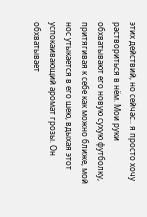этих действий, но сейчас.. я просто хочу раствориться в нём. Мои руки обхватывают его новую сухую футболку, притягивая к себе как можно ближе, мой нос утыкается в его шею, вдыхая этот успокаивающий аромат грозы. Он обхватывает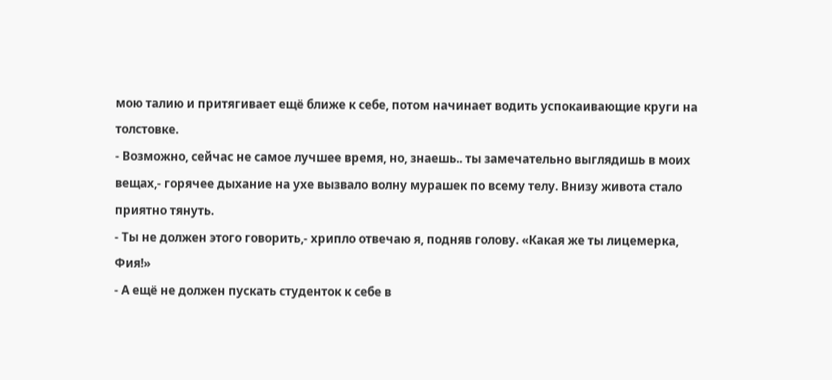мою талию и притягивает ещё ближе к себе, потом начинает водить успокаивающие круги на толстовке.
- Возможно, сейчас не самое лучшее время, но, знаешь.. ты замечательно выглядишь в моих вещах,- горячее дыхание на ухе вызвало волну мурашек по всему телу. Внизу живота стало приятно тянуть.
- Ты не должен этого говорить,- хрипло отвечаю я, подняв голову. «Какая же ты лицемерка, Фия!»
- А ещё не должен пускать студенток к себе в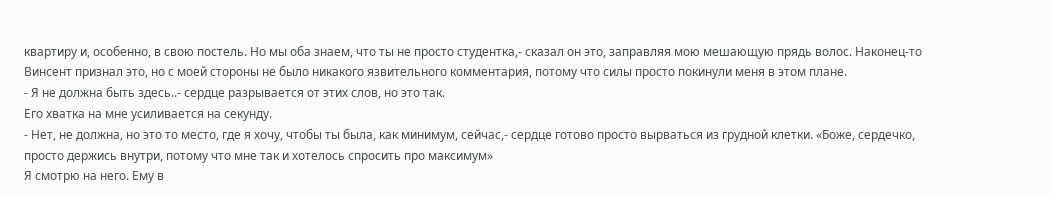квартиру и, особенно, в свою постель. Но мы оба знаем, что ты не просто студентка,- сказал он это, заправляя мою мешающую прядь волос. Наконец-то Винсент признал это, но с моей стороны не было никакого язвительного комментария, потому что силы просто покинули меня в этом плане.
- Я не должна быть здесь..- сердце разрывается от этих слов, но это так.
Его хватка на мне усиливается на секунду.
- Нет, не должна, но это то место, где я хочу, чтобы ты была, как минимум, сейчас,- сердце готово просто вырваться из грудной клетки. «Боже, сердечко, просто держись внутри, потому что мне так и хотелось спросить про максимум»
Я смотрю на него. Ему в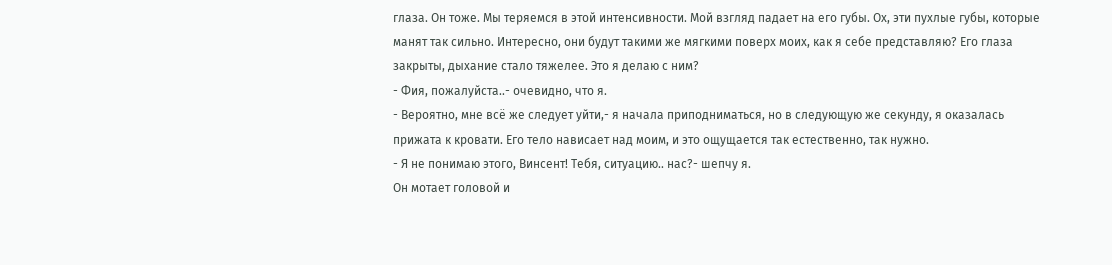глаза. Он тоже. Мы теряемся в этой интенсивности. Мой взгляд падает на его губы. Ох, эти пухлые губы, которые манят так сильно. Интересно, они будут такими же мягкими поверх моих, как я себе представляю? Его глаза закрыты, дыхание стало тяжелее. Это я делаю с ним?
- Фия, пожалуйста..- очевидно, что я.
- Вероятно, мне всё же следует уйти,- я начала приподниматься, но в следующую же секунду, я оказалась прижата к кровати. Его тело нависает над моим, и это ощущается так естественно, так нужно.
- Я не понимаю этого, Винсент! Тебя, ситуацию.. нас?- шепчу я.
Он мотает головой и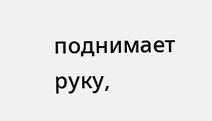поднимает руку,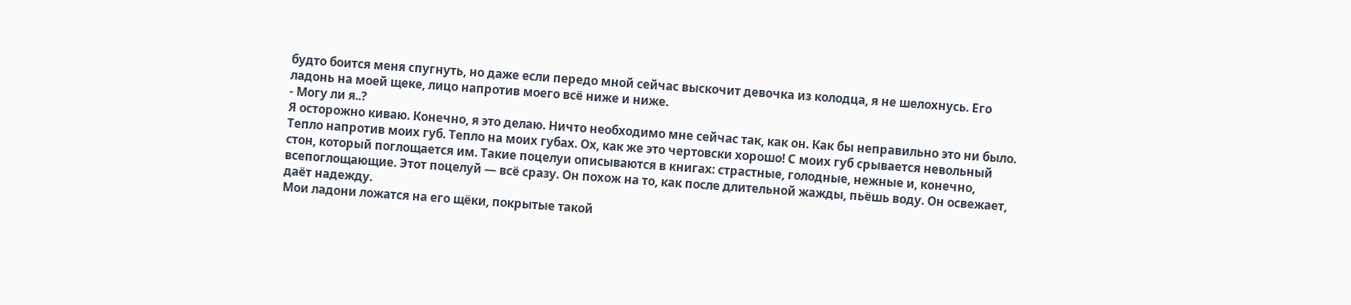будто боится меня спугнуть, но даже если передо мной сейчас выскочит девочка из колодца, я не шелохнусь. Его ладонь на моей щеке, лицо напротив моего всё ниже и ниже.
- Могу ли я..?
Я осторожно киваю. Конечно, я это делаю. Ничто необходимо мне сейчас так, как он. Как бы неправильно это ни было.
Тепло напротив моих губ. Тепло на моих губах. Ох, как же это чертовски хорошо! С моих губ срывается невольный стон, который поглощается им. Такие поцелуи описываются в книгах: страстные, голодные, нежные и, конечно, всепоглощающие. Этот поцелуй — всё сразу. Он похож на то, как после длительной жажды, пьёшь воду. Он освежает, даёт надежду.
Мои ладони ложатся на его щёки, покрытые такой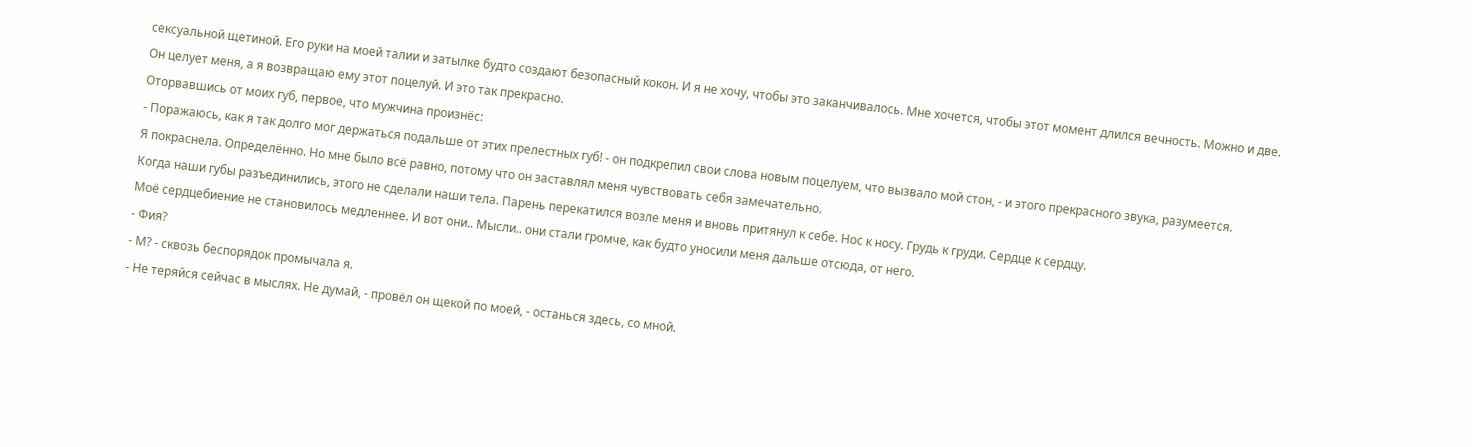сексуальной щетиной. Его руки на моей талии и затылке будто создают безопасный кокон. И я не хочу, чтобы это заканчивалось. Мне хочется, чтобы этот момент длился вечность. Можно и две.
Он целует меня, а я возвращаю ему этот поцелуй. И это так прекрасно.
Оторвавшись от моих губ, первое, что мужчина произнёс:
- Поражаюсь, как я так долго мог держаться подальше от этих прелестных губ! - он подкрепил свои слова новым поцелуем, что вызвало мой стон, - и этого прекрасного звука, разумеется.
Я покраснела. Определённо. Но мне было всё равно, потому что он заставлял меня чувствовать себя замечательно.
Когда наши губы разъединились, этого не сделали наши тела. Парень перекатился возле меня и вновь притянул к себе. Нос к носу. Грудь к груди. Сердце к сердцу.
Моё сердцебиение не становилось медленнее. И вот они.. Мысли.. они стали громче, как будто уносили меня дальше отсюда, от него.
- Фия?
- М? - сквозь беспорядок промычала я.
- Не теряйся сейчас в мыслях. Не думай, - провёл он щекой по моей, - останься здесь, со мной.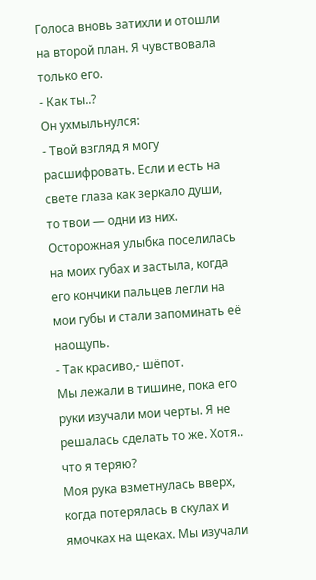Голоса вновь затихли и отошли на второй план. Я чувствовала только его.
- Как ты..?
Он ухмыльнулся:
- Твой взгляд я могу расшифровать. Если и есть на свете глаза как зеркало души, то твои — одни из них.
Осторожная улыбка поселилась на моих губах и застыла, когда его кончики пальцев легли на мои губы и стали запоминать её наощупь.
- Так красиво,- шёпот.
Мы лежали в тишине, пока его руки изучали мои черты. Я не решалась сделать то же. Хотя.. что я теряю?
Моя рука взметнулась вверх, когда потерялась в скулах и ямочках на щеках. Мы изучали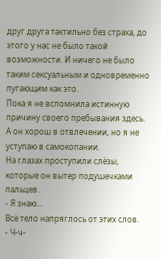друг друга тактильно без страха, до этого у нас не было такой возможности. И ничего не было таким сексуальным и одновременно пугающим как это.
Пока я не вспомнила истинную причину своего пребывания здесь. А он хорош в отвлечении, но я не уступаю в самокопании.
На глазах проступили слёзы, которые он вытер подушечками пальцев.
- Я знаю...
Всё тело напряглось от этих слов.
- Ч-ч-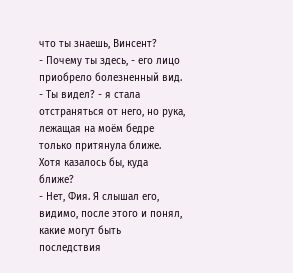что ты знаешь, Винсент?
- Почему ты здесь, - его лицо приобрело болезненный вид.
- Ты видел? - я стала отстраняться от него, но рука, лежащая на моём бедре только притянула ближе. Хотя казалось бы, куда ближе?
- Нет, Фия. Я слышал его, видимо, после этого и понял, какие могут быть последствия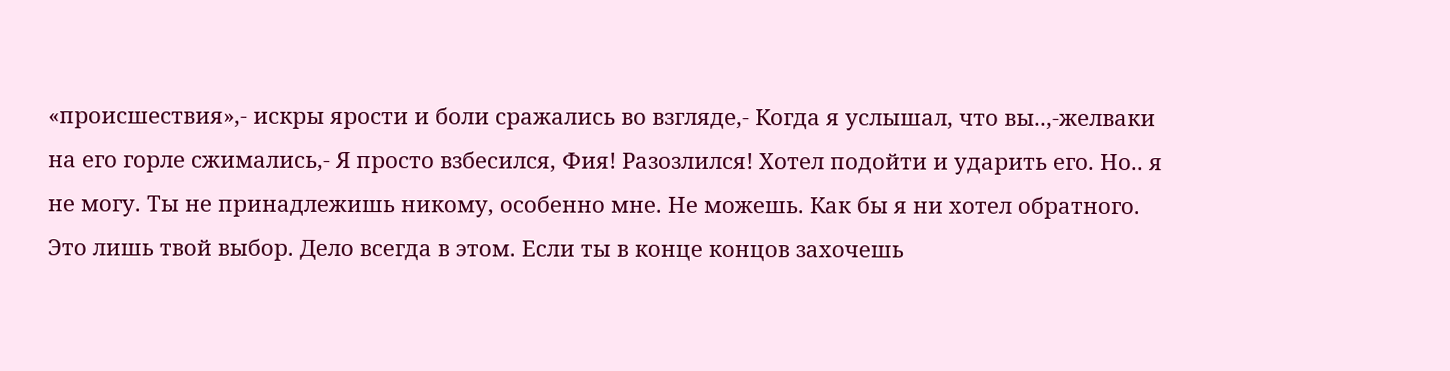«происшествия»,- искры ярости и боли сражались во взгляде,- Когда я услышал, что вы..,-желваки на его горле сжимались,- Я просто взбесился, Фия! Разозлился! Хотел подойти и ударить его. Но.. я не могу. Ты не принадлежишь никому, особенно мне. Не можешь. Как бы я ни хотел обратного. Это лишь твой выбор. Дело всегда в этом. Если ты в конце концов захочешь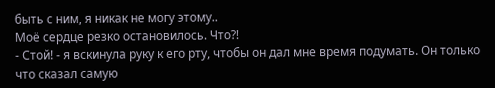быть с ним, я никак не могу этому..
Моё сердце резко остановилось. Что?!
- Стой! - я вскинула руку к его рту, чтобы он дал мне время подумать. Он только что сказал самую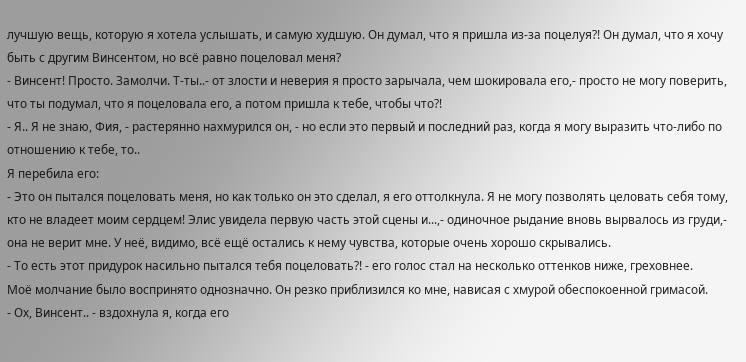лучшую вещь, которую я хотела услышать, и самую худшую. Он думал, что я пришла из-за поцелуя?! Он думал, что я хочу быть с другим Винсентом, но всё равно поцеловал меня?
- Винсент! Просто. Замолчи. Т-ты..- от злости и неверия я просто зарычала, чем шокировала его,- просто не могу поверить, что ты подумал, что я поцеловала его, а потом пришла к тебе, чтобы что?!
- Я.. Я не знаю, Фия, - растерянно нахмурился он, - но если это первый и последний раз, когда я могу выразить что-либо по отношению к тебе, то..
Я перебила его:
- Это он пытался поцеловать меня, но как только он это сделал, я его оттолкнула. Я не могу позволять целовать себя тому, кто не владеет моим сердцем! Элис увидела первую часть этой сцены и...,- одиночное рыдание вновь вырвалось из груди,- она не верит мне. У неё, видимо, всё ещё остались к нему чувства, которые очень хорошо скрывались.
- То есть этот придурок насильно пытался тебя поцеловать?! - его голос стал на несколько оттенков ниже, греховнее.
Моё молчание было воспринято однозначно. Он резко приблизился ко мне, нависая с хмурой обеспокоенной гримасой.
- Ох, Винсент.. - вздохнула я, когда его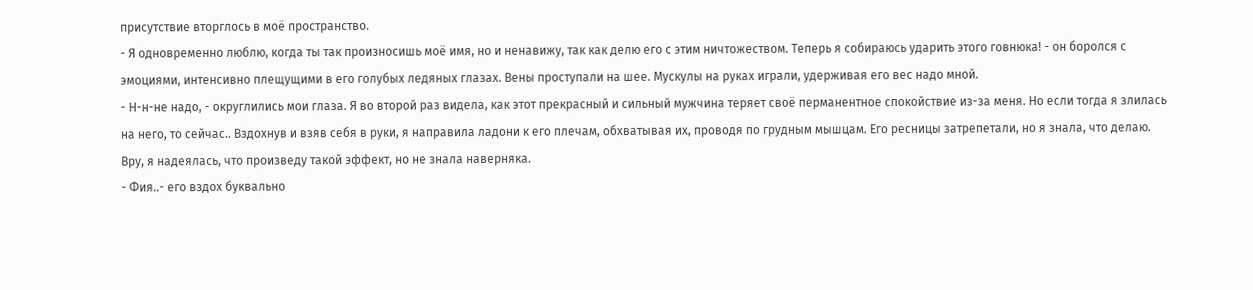присутствие вторглось в моё пространство.
- Я одновременно люблю, когда ты так произносишь моё имя, но и ненавижу, так как делю его с этим ничтожеством. Теперь я собираюсь ударить этого говнюка! - он боролся с эмоциями, интенсивно плещущими в его голубых ледяных глазах. Вены проступали на шее. Мускулы на руках играли, удерживая его вес надо мной.
- Н-н-не надо, - округлились мои глаза. Я во второй раз видела, как этот прекрасный и сильный мужчина теряет своё перманентное спокойствие из-за меня. Но если тогда я злилась на него, то сейчас.. Вздохнув и взяв себя в руки, я направила ладони к его плечам, обхватывая их, проводя по грудным мышцам. Его ресницы затрепетали, но я знала, что делаю. Вру, я надеялась, что произведу такой эффект, но не знала наверняка.
- Фия..- его вздох буквально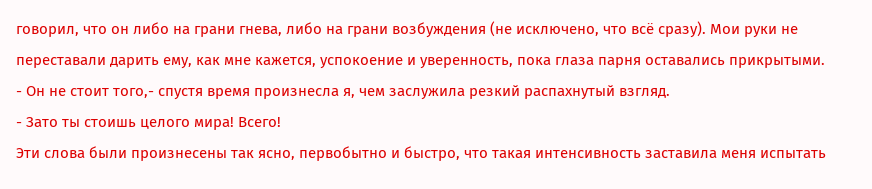говорил, что он либо на грани гнева, либо на грани возбуждения (не исключено, что всё сразу). Мои руки не переставали дарить ему, как мне кажется, успокоение и уверенность, пока глаза парня оставались прикрытыми.
- Он не стоит того,- спустя время произнесла я, чем заслужила резкий распахнутый взгляд.
- Зато ты стоишь целого мира! Всего!
Эти слова были произнесены так ясно, первобытно и быстро, что такая интенсивность заставила меня испытать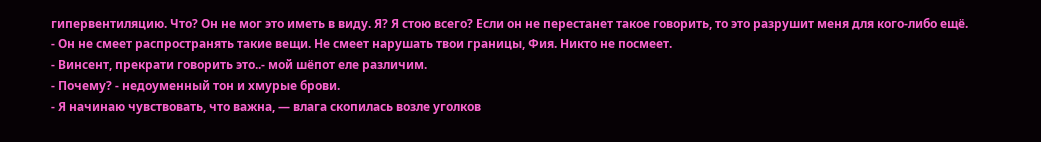гипервентиляцию. Что? Он не мог это иметь в виду. Я? Я стою всего? Если он не перестанет такое говорить, то это разрушит меня для кого-либо ещё.
- Он не смеет распространять такие вещи. Не смеет нарушать твои границы, Фия. Никто не посмеет.
- Винсент, прекрати говорить это..- мой шёпот еле различим.
- Почему? - недоуменный тон и хмурые брови.
- Я начинаю чувствовать, что важна, — влага скопилась возле уголков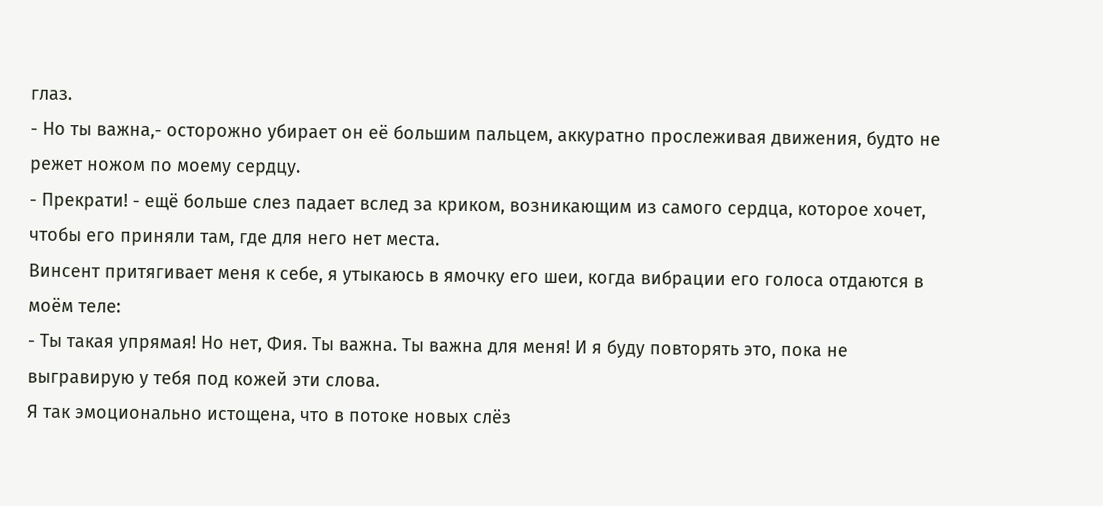глаз.
- Но ты важна,- осторожно убирает он её большим пальцем, аккуратно прослеживая движения, будто не режет ножом по моему сердцу.
- Прекрати! - ещё больше слез падает вслед за криком, возникающим из самого сердца, которое хочет, чтобы его приняли там, где для него нет места.
Винсент притягивает меня к себе, я утыкаюсь в ямочку его шеи, когда вибрации его голоса отдаются в моём теле:
- Ты такая упрямая! Но нет, Фия. Ты важна. Ты важна для меня! И я буду повторять это, пока не выгравирую у тебя под кожей эти слова.
Я так эмоционально истощена, что в потоке новых слёз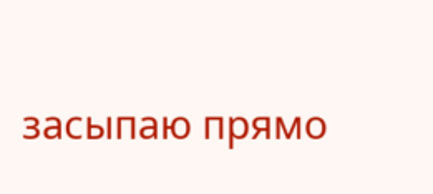засыпаю прямо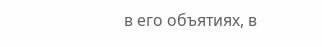в его объятиях, в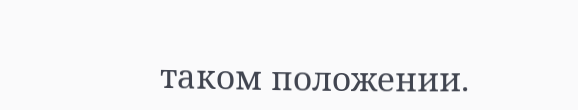таком положении.